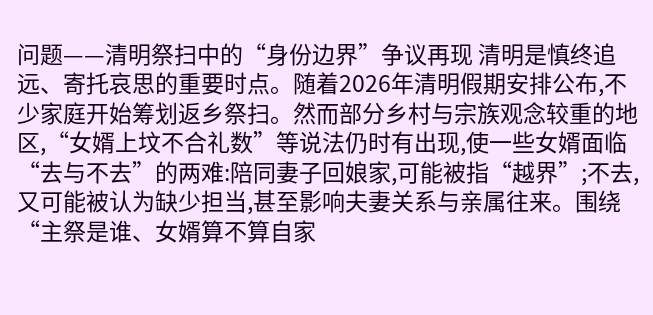问题——清明祭扫中的“身份边界”争议再现 清明是慎终追远、寄托哀思的重要时点。随着2026年清明假期安排公布,不少家庭开始筹划返乡祭扫。然而部分乡村与宗族观念较重的地区,“女婿上坟不合礼数”等说法仍时有出现,使一些女婿面临“去与不去”的两难:陪同妻子回娘家,可能被指“越界”;不去,又可能被认为缺少担当,甚至影响夫妻关系与亲属往来。围绕“主祭是谁、女婿算不算自家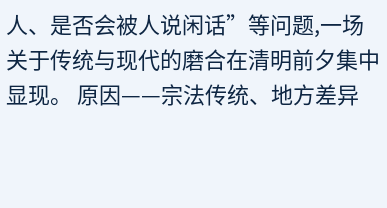人、是否会被人说闲话”等问题,一场关于传统与现代的磨合在清明前夕集中显现。 原因——宗法传统、地方差异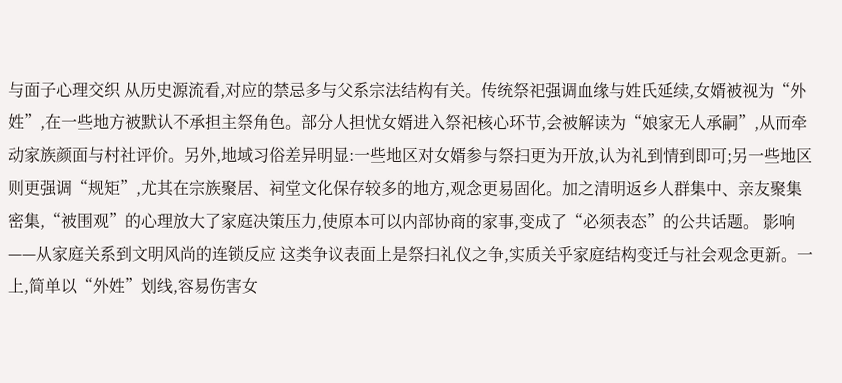与面子心理交织 从历史源流看,对应的禁忌多与父系宗法结构有关。传统祭祀强调血缘与姓氏延续,女婿被视为“外姓”,在一些地方被默认不承担主祭角色。部分人担忧女婿进入祭祀核心环节,会被解读为“娘家无人承嗣”,从而牵动家族颜面与村社评价。另外,地域习俗差异明显:一些地区对女婿参与祭扫更为开放,认为礼到情到即可;另一些地区则更强调“规矩”,尤其在宗族聚居、祠堂文化保存较多的地方,观念更易固化。加之清明返乡人群集中、亲友聚集密集,“被围观”的心理放大了家庭决策压力,使原本可以内部协商的家事,变成了“必须表态”的公共话题。 影响——从家庭关系到文明风尚的连锁反应 这类争议表面上是祭扫礼仪之争,实质关乎家庭结构变迁与社会观念更新。一上,简单以“外姓”划线,容易伤害女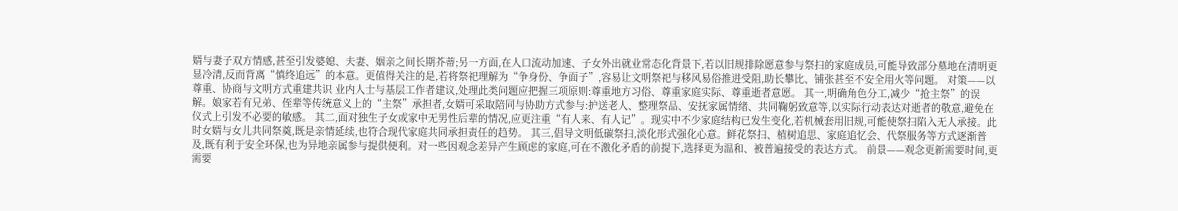婿与妻子双方情感,甚至引发婆媳、夫妻、姻亲之间长期芥蒂;另一方面,在人口流动加速、子女外出就业常态化背景下,若以旧规排除愿意参与祭扫的家庭成员,可能导致部分墓地在清明更显冷清,反而背离“慎终追远”的本意。更值得关注的是,若将祭祀理解为“争身份、争面子”,容易让文明祭祀与移风易俗推进受阻,助长攀比、铺张甚至不安全用火等问题。 对策——以尊重、协商与文明方式重建共识 业内人士与基层工作者建议,处理此类问题应把握三项原则:尊重地方习俗、尊重家庭实际、尊重逝者意愿。 其一,明确角色分工,减少“抢主祭”的误解。娘家若有兄弟、侄辈等传统意义上的“主祭”承担者,女婿可采取陪同与协助方式参与:护送老人、整理祭品、安抚家属情绪、共同鞠躬致意等,以实际行动表达对逝者的敬意,避免在仪式上引发不必要的敏感。 其二,面对独生子女或家中无男性后辈的情况,应更注重“有人来、有人记”。现实中不少家庭结构已发生变化,若机械套用旧规,可能使祭扫陷入无人承接。此时女婿与女儿共同祭奠,既是亲情延续,也符合现代家庭共同承担责任的趋势。 其三,倡导文明低碳祭扫,淡化形式强化心意。鲜花祭扫、植树追思、家庭追忆会、代祭服务等方式逐渐普及,既有利于安全环保,也为异地亲属参与提供便利。对一些因观念差异产生顾虑的家庭,可在不激化矛盾的前提下,选择更为温和、被普遍接受的表达方式。 前景——观念更新需要时间,更需要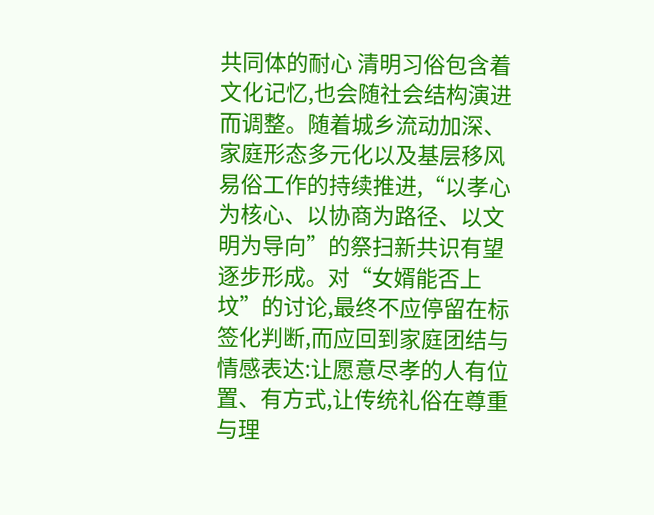共同体的耐心 清明习俗包含着文化记忆,也会随社会结构演进而调整。随着城乡流动加深、家庭形态多元化以及基层移风易俗工作的持续推进,“以孝心为核心、以协商为路径、以文明为导向”的祭扫新共识有望逐步形成。对“女婿能否上坟”的讨论,最终不应停留在标签化判断,而应回到家庭团结与情感表达:让愿意尽孝的人有位置、有方式,让传统礼俗在尊重与理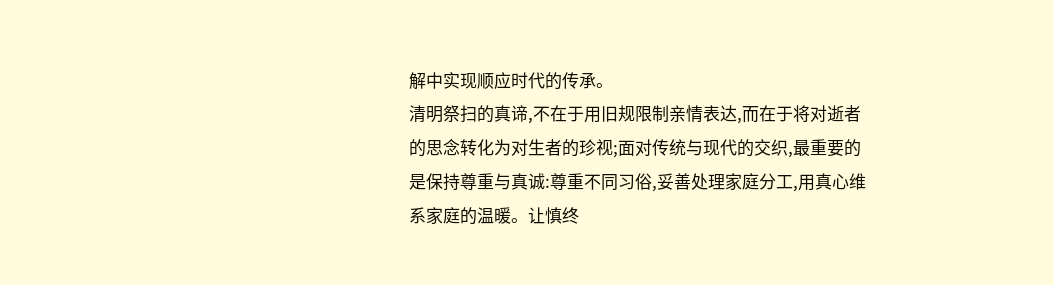解中实现顺应时代的传承。
清明祭扫的真谛,不在于用旧规限制亲情表达,而在于将对逝者的思念转化为对生者的珍视;面对传统与现代的交织,最重要的是保持尊重与真诚:尊重不同习俗,妥善处理家庭分工,用真心维系家庭的温暖。让慎终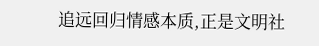追远回归情感本质,正是文明社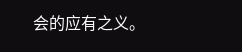会的应有之义。